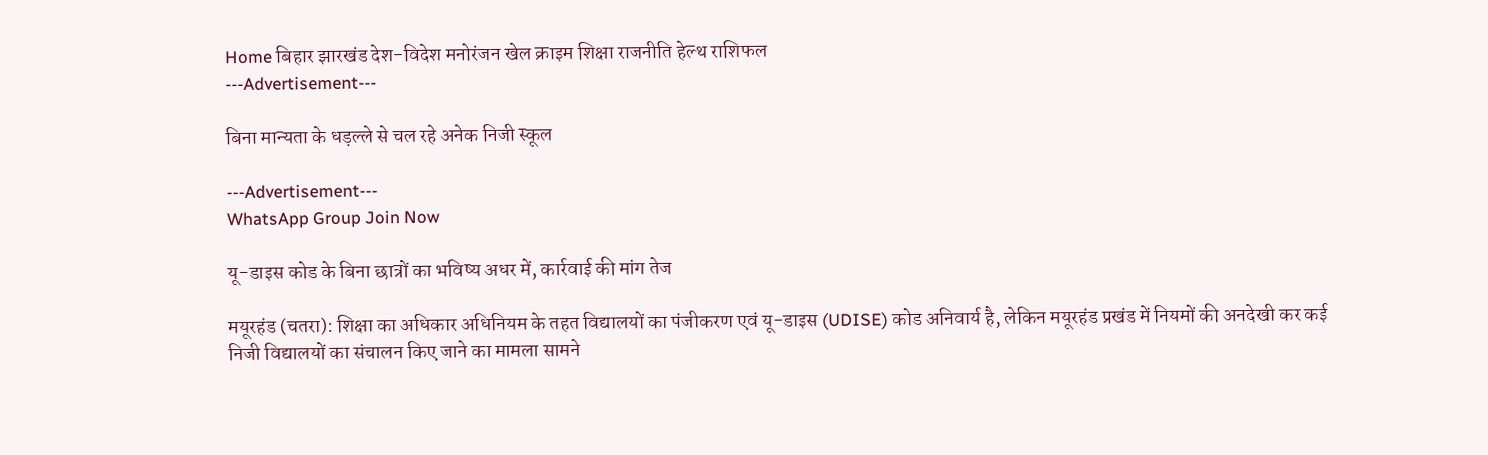Home बिहार झारखंड देश-विदेश मनोरंजन खेल क्राइम शिक्षा राजनीति हेल्थ राशिफल
---Advertisement---

बिना मान्यता के धड़ल्ले से चल रहे अनेक निजी स्कूल

---Advertisement---
WhatsApp Group Join Now

यू-डाइस कोड के बिना छात्रों का भविष्य अधर में, कार्रवाई की मांग तेज

मयूरहंड (चतरा): शिक्षा का अधिकार अधिनियम के तहत विद्यालयों का पंजीकरण एवं यू-डाइस (UDISE) कोड अनिवार्य है, लेकिन मयूरहंड प्रखंड में नियमों की अनदेखी कर कई निजी विद्यालयों का संचालन किए जाने का मामला सामने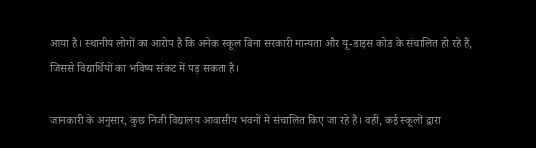आया है। स्थानीय लोगों का आरोप है कि अनेक स्कूल बिना सरकारी मान्यता और यू-डाइस कोड के संचालित हो रहे हैं, जिससे विद्यार्थियों का भविष्य संकट में पड़ सकता है।

जानकारी के अनुसार, कुछ निजी विद्यालय आवासीय भवनों में संचालित किए जा रहे हैं। वहीं, कई स्कूलों द्वारा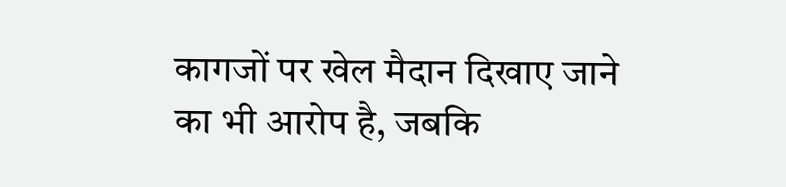कागजों पर खेल मैदान दिखाए जाने का भी आरोप है, जबकि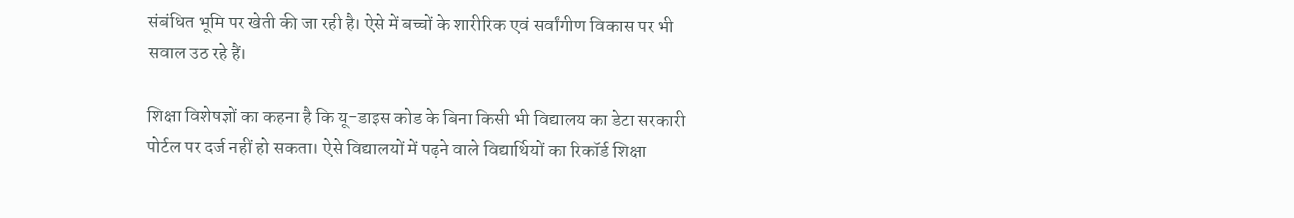संबंधित भूमि पर खेती की जा रही है। ऐसे में बच्चों के शारीरिक एवं सर्वांगीण विकास पर भी सवाल उठ रहे हैं।

शिक्षा विशेषज्ञों का कहना है कि यू-डाइस कोड के बिना किसी भी विद्यालय का डेटा सरकारी पोर्टल पर दर्ज नहीं हो सकता। ऐसे विद्यालयों में पढ़ने वाले विद्यार्थियों का रिकॉर्ड शिक्षा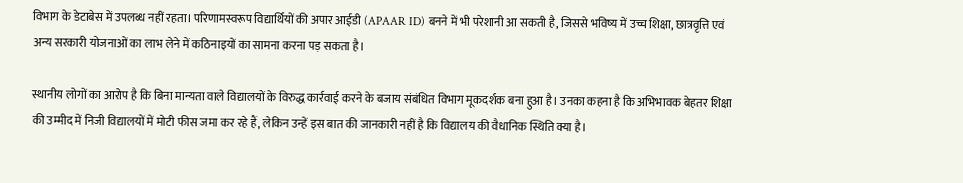विभाग के डेटाबेस में उपलब्ध नहीं रहता। परिणामस्वरूप विद्यार्थियों की अपार आईडी (APAAR ID) बनने में भी परेशानी आ सकती है, जिससे भविष्य में उच्च शिक्षा, छात्रवृत्ति एवं अन्य सरकारी योजनाओं का लाभ लेने में कठिनाइयों का सामना करना पड़ सकता है।

स्थानीय लोगों का आरोप है कि बिना मान्यता वाले विद्यालयों के विरुद्ध कार्रवाई करने के बजाय संबंधित विभाग मूकदर्शक बना हुआ है। उनका कहना है कि अभिभावक बेहतर शिक्षा की उम्मीद में निजी विद्यालयों में मोटी फीस जमा कर रहे हैं, लेकिन उन्हें इस बात की जानकारी नहीं है कि विद्यालय की वैधानिक स्थिति क्या है।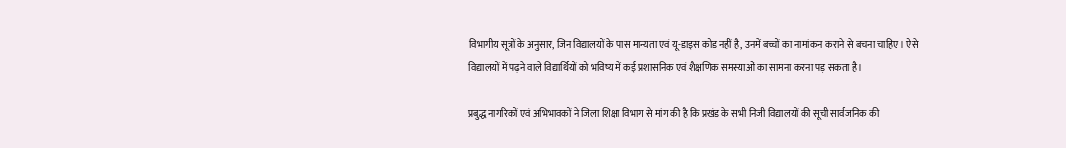विभागीय सूत्रों के अनुसार, जिन विद्यालयों के पास मान्यता एवं यू-डाइस कोड नहीं है, उनमें बच्चों का नामांकन कराने से बचना चाहिए। ऐसे विद्यालयों में पढ़ने वाले विद्यार्थियों को भविष्य में कई प्रशासनिक एवं शैक्षणिक समस्याओं का सामना करना पड़ सकता है।

प्रबुद्ध नागरिकों एवं अभिभावकों ने जिला शिक्षा विभाग से मांग की है कि प्रखंड के सभी निजी विद्यालयों की सूची सार्वजनिक की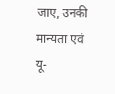जाए, उनकी मान्यता एवं यू-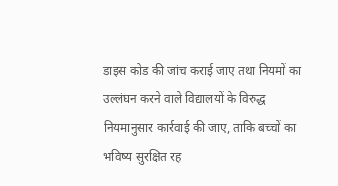डाइस कोड की जांच कराई जाए तथा नियमों का उल्लंघन करने वाले विद्यालयों के विरुद्ध नियमानुसार कार्रवाई की जाए, ताकि बच्चों का भविष्य सुरक्षित रह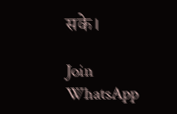सके।

Join WhatsApp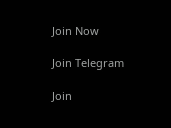Join Now

Join Telegram

Join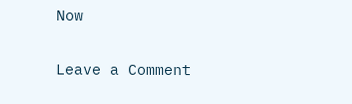Now

Leave a Comment